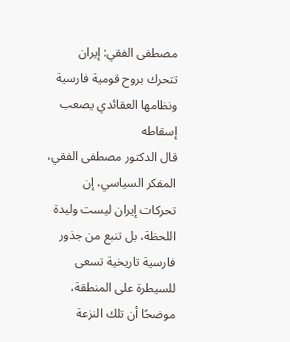مصطفى الفقي: إيران تتحرك بروح قومية فارسية ونظامها العقائدي يصعب إسقاطه
قال الدكتور مصطفى الفقي، المفكر السياسي، إن تحركات إيران ليست وليدة اللحظة، بل تنبع من جذور فارسية تاريخية تسعى للسيطرة على المنطقة، موضحًا أن تلك النزعة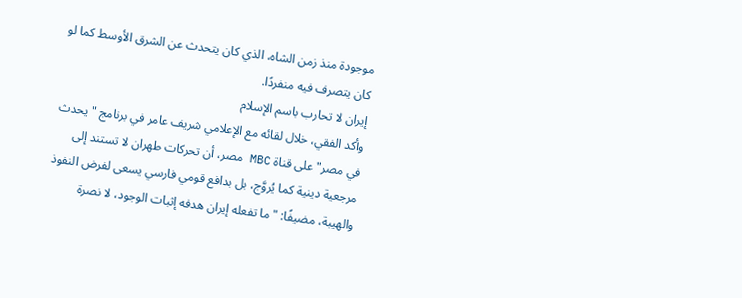موجودة منذ زمن الشاه، الذي كان يتحدث عن الشرق الأوسط كما لو كان يتصرف فيه منفردًا.
إيران لا تحارب باسم الإسلام
وأكد الفقي، خلال لقائه مع الإعلامي شريف عامر في برنامج "يحدث في مصر" على قناة MBC مصر، أن تحركات طهران لا تستند إلى مرجعية دينية كما يُروَّج، بل بدافع قومي فارسي يسعى لفرض النفوذ والهيبة، مضيفًا: "ما تفعله إيران هدفه إثبات الوجود، لا نصرة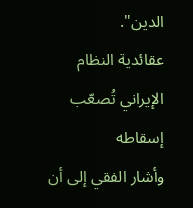الدين".
عقائدية النظام الإيراني تُصعّب إسقاطه
وأشار الفقي إلى أن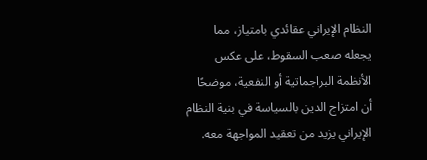النظام الإيراني عقائدي بامتياز، مما يجعله صعب السقوط، على عكس الأنظمة البراجماتية أو النفعية، موضحًا أن امتزاج الدين بالسياسة في بنية النظام الإيراني يزيد من تعقيد المواجهة معه.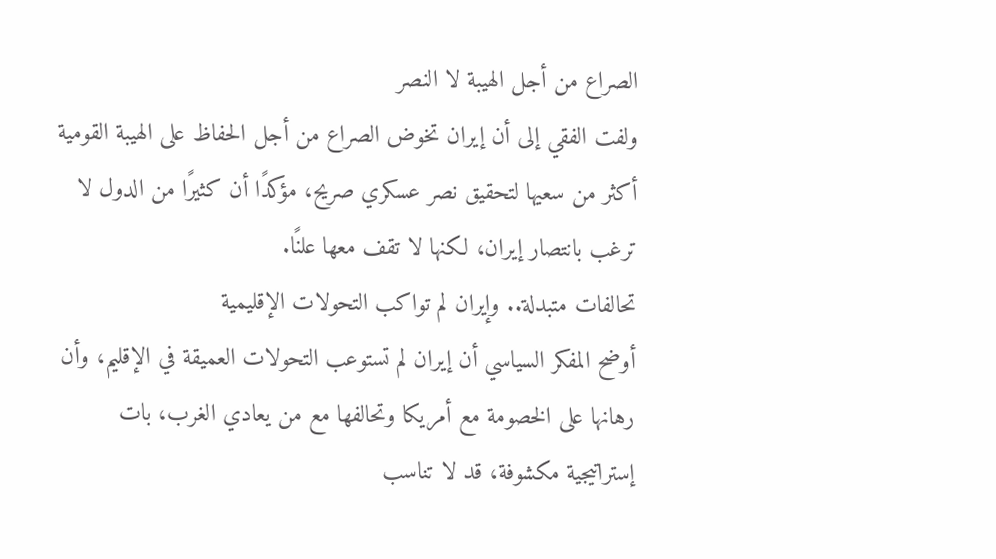الصراع من أجل الهيبة لا النصر
ولفت الفقي إلى أن إيران تخوض الصراع من أجل الحفاظ على الهيبة القومية أكثر من سعيها لتحقيق نصر عسكري صريح، مؤكدًا أن كثيرًا من الدول لا ترغب بانتصار إيران، لكنها لا تقف معها علنًا.
تحالفات متبدلة.. وإيران لم تواكب التحولات الإقليمية
أوضح المفكر السياسي أن إيران لم تستوعب التحولات العميقة في الإقليم، وأن رهانها على الخصومة مع أمريكا وتحالفها مع من يعادي الغرب، بات إستراتيجية مكشوفة، قد لا تناسب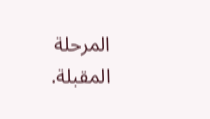المرحلة المقبلة.